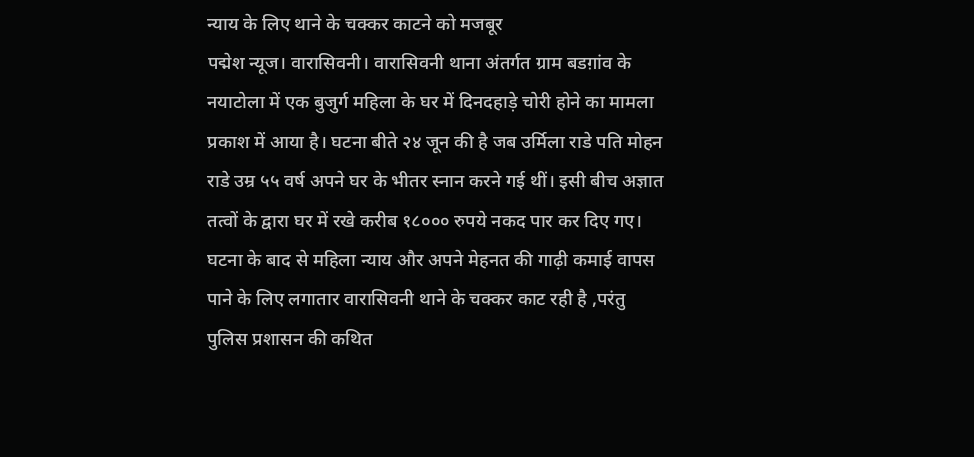न्याय के लिए थाने के चक्कर काटने को मजबूर
पद्मेश न्यूज। वारासिवनी। वारासिवनी थाना अंतर्गत ग्राम बडग़ांव के नयाटोला में एक बुजुर्ग महिला के घर में दिनदहाड़े चोरी होने का मामला प्रकाश में आया है। घटना बीते २४ जून की है जब उर्मिला राडे पति मोहन राडे उम्र ५५ वर्ष अपने घर के भीतर स्नान करने गई थीं। इसी बीच अज्ञात तत्वों के द्वारा घर में रखे करीब १८००० रुपये नकद पार कर दिए गए। घटना के बाद से महिला न्याय और अपने मेहनत की गाढ़ी कमाई वापस पाने के लिए लगातार वारासिवनी थाने के चक्कर काट रही है ,परंतु पुलिस प्रशासन की कथित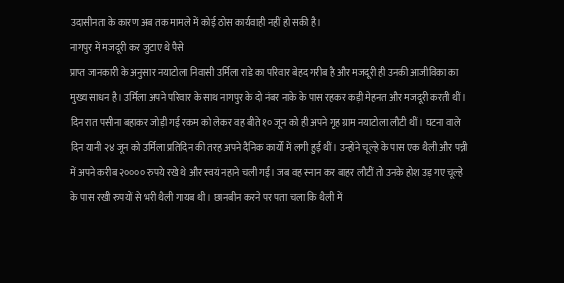उदासीनता के कारण अब तक मामले में कोई ठोस कार्यवाही नहीं हो सकी है।
नागपुर में मजदूरी कर जुटाए थे पैसे
प्राप्त जानकारी के अनुसार नयाटोला निवासी उर्मिला राडे का परिवार बेहद गरीब है और मजदूरी ही उनकी आजीविका का मुख्य साधन है। उर्मिला अपने परिवार के साथ नागपुर के दो नंबर नाके के पास रहकर कड़ी मेहनत और मजदूरी करती थीं। दिन रात पसीना बहाकर जोड़ी गई रकम को लेकर वह बीते १० जून को ही अपने गृह ग्राम नयाटोला लौटी थीं। घटना वाले दिन यानी २४ जून को उर्मिला प्रतिदिन की तरह अपने दैनिक कार्यों में लगी हुई थीं। उन्होंने चूल्हे के पास एक थैली और पन्नी में अपने करीब २०००० रुपये रखे थे और स्वयं नहाने चली गईं। जब वह स्नान कर बाहर लौटीं तो उनके होश उड़ गए चूल्हे के पास रखी रुपयों से भरी थैली गायब थी। छानबीन करने पर पता चला कि थैली में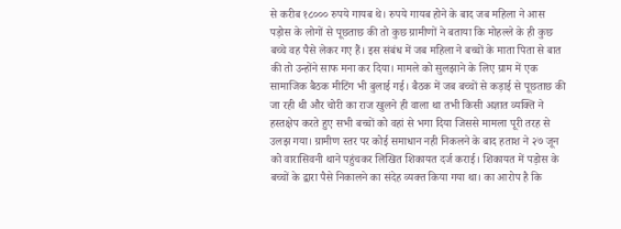से करीब १८००० रुपये गायब थे। रुपये गायब होने के बाद जब महिला ने आस पड़ोस के लोगों से पूछताछ की तो कुछ ग्रामीणों ने बताया कि मोहल्ले के ही कुछ बच्चे वह पैसे लेकर गए हैं। इस संबंध में जब महिला ने बच्चों के माता पिता से बात की तो उन्होंने साफ मना कर दिया। मामले को सुलझाने के लिए ग्राम में एक सामाजिक बैठक मीटिंग भी बुलाई गई। बैठक में जब बच्चों से कड़ाई से पूछताछ की जा रही थी और चोरी का राज खुलने ही वाला था तभी किसी अज्ञात व्यक्ति ने हस्तक्षेप करते हुए सभी बच्चों को वहां से भगा दिया जिससे मामला पूरी तरह से उलझ गया। ग्रामीण स्तर पर कोई समाधान नही निकलने के बाद हताश ने २७ जून को वारासिवनी थाने पहुंचकर लिखित शिकायत दर्ज कराई। शिकायत में पड़ोस के बच्चों के द्वारा पैसे निकालने का संदेह व्यक्त किया गया था। का आरोप है कि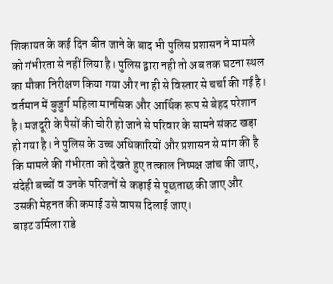शिकायत के कई दिन बीत जाने के बाद भी पुलिस प्रशासन ने मामले को गंभीरता से नहीं लिया है। पुलिस द्वारा नही तो अब तक घटना स्थल का मौका निरीक्षण किया गया और ना ही से विस्तार से चर्चा की गई है। वर्तमान में बुजुर्ग महिला मानसिक और आर्थिक रूप से बेहद परेशान है। मजदूरी के पैसों की चोरी हो जाने से परिवार के सामने संकट खड़ा हो गया है। ने पुलिस के उच्च अधिकारियों और प्रशासन से मांग की है कि मामले की गंभीरता को देखते हुए तत्काल निष्पक्ष जांच की जाए, संदेही बच्चों व उनके परिजनों से कड़ाई से पूछताछ की जाए और उसकी मेहनत की कमाई उसे वापस दिलाई जाए।
बाइट उर्मिला राडे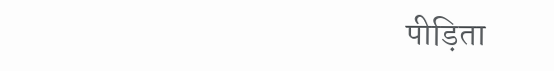पीड़िता